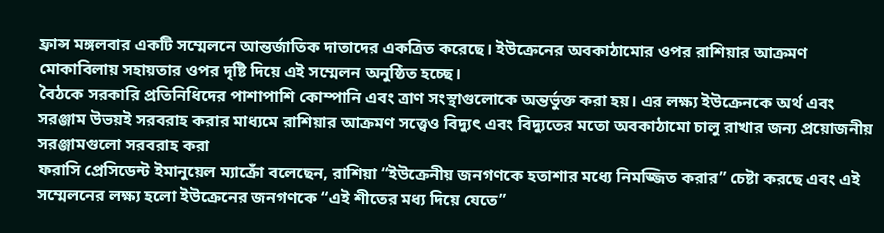ফ্রান্স মঙ্গলবার একটি সম্মেলনে আন্তর্জাতিক দাতাদের একত্রিত করেছে। ইউক্রেনের অবকাঠামোর ওপর রাশিয়ার আক্রমণ মোকাবিলায় সহায়তার ওপর দৃষ্টি দিয়ে এই সম্মেলন অনুষ্ঠিত হচ্ছে।
বৈঠকে সরকারি প্রতিনিধিদের পাশাপাশি কোম্পানি এবং ত্রাণ সংস্থাগুলোকে অন্তর্ভুক্ত করা হয়। এর লক্ষ্য ইউক্রেনকে অর্থ এবং সরঞ্জাম উভয়ই সরবরাহ করার মাধ্যমে রাশিয়ার আক্রমণ সত্ত্বেও বিদ্যুৎ এবং বিদ্যুতের মতো অবকাঠামো চালু রাখার জন্য প্রয়োজনীয় সরঞ্জামগুলো সরবরাহ করা
ফরাসি প্রেসিডেন্ট ইমানুয়েল ম্যাক্রোঁ বলেছেন, রাশিয়া “ইউক্রেনীয় জনগণকে হতাশার মধ্যে নিমজ্জিত করার” চেষ্টা করছে এবং এই সম্মেলনের লক্ষ্য হলো ইউক্রেনের জনগণকে “এই শীতের মধ্য দিয়ে যেতে”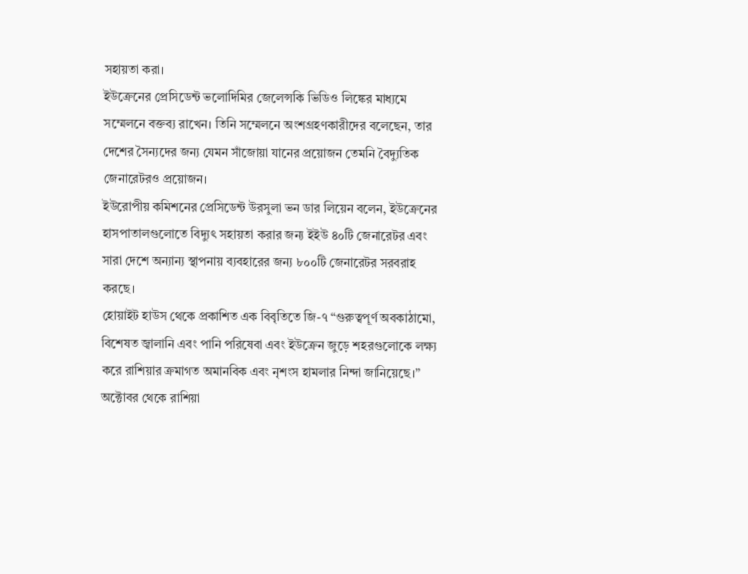সহায়তা করা।
ইউক্রেনের প্রেসিডেন্ট ভলোদিমির জেলেন্সকি ভিডিও লিঙ্কের মাধ্যমে সম্মেলনে বক্তব্য রাখেন। তিনি সম্মেলনে অংশগ্রহণকারীদের বলেছেন, তার দেশের সৈন্যদের জন্য যেমন সাঁজোয়া যানের প্রয়োজন তেমনি বৈদ্যুতিক জেনারেটরও প্রয়োজন।
ইউরোপীয় কমিশনের প্রেসিডেন্ট উরসুলা ভন ডার লিয়েন বলেন, ইউক্রেনের হাসপাতালগুলোতে বিদ্যুৎ সহায়তা করার জন্য ইইউ ৪০টি জেনারেটর এবং সারা দেশে অন্যান্য স্থাপনায় ব্যবহারের জন্য ৮০০টি জেনারেটর সরবরাহ করছে।
হোয়াইট হাউস থেকে প্রকাশিত এক বিবৃতিতে জি-৭ “গুরুত্বপূর্ণ অবকাঠামো, বিশেষত জ্বালানি এবং পানি পরিষেবা এবং ইউক্রেন জুড়ে শহরগুলোকে লক্ষ্য করে রাশিয়ার ক্রমাগত অমানবিক এবং নৃশংস হামলার নিন্দা জানিয়েছে।”
অক্টোবর থেকে রাশিয়া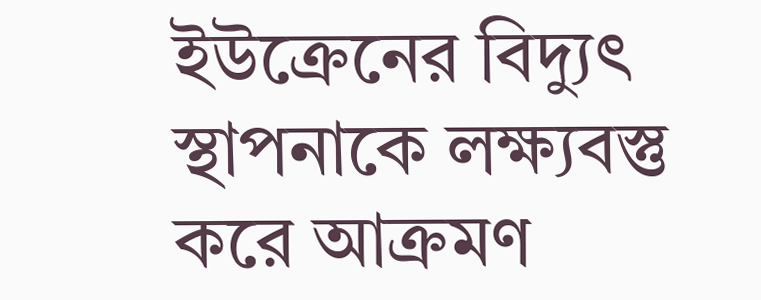ইউক্রেনের বিদ্যুৎ স্থাপনাকে লক্ষ্যবস্তু করে আক্রমণ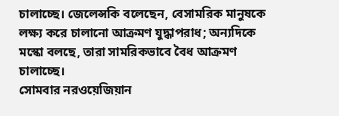চালাচ্ছে। জেলেন্সকি বলেছেন, বেসামরিক মানুষকে লক্ষ্য করে চালানো আক্রমণ যুদ্ধাপরাধ; অন্যদিকে মস্কো বলছে, তারা সামরিকভাবে বৈধ আক্রমণ চালাচ্ছে।
সোমবার নরওয়েজিয়ান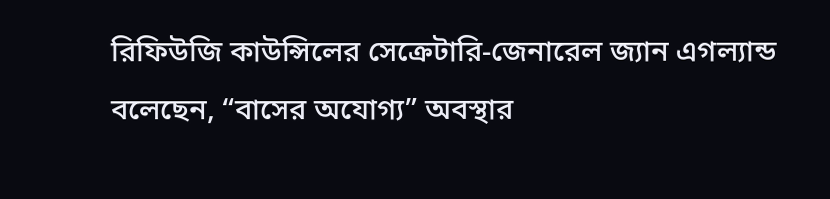রিফিউজি কাউন্সিলের সেক্রেটারি-জেনারেল জ্যান এগল্যান্ড বলেছেন, “বাসের অযোগ্য” অবস্থার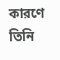কারণে তিনি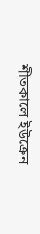শীতকালে ইউক্রেন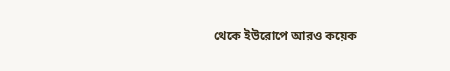থেকে ইউরোপে আরও কয়েক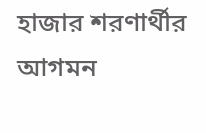হাজার শরণার্থীর আগমন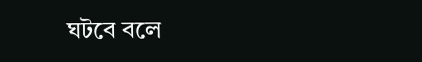ঘটবে বলে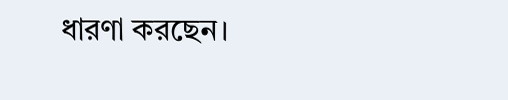ধারণা করছেন।